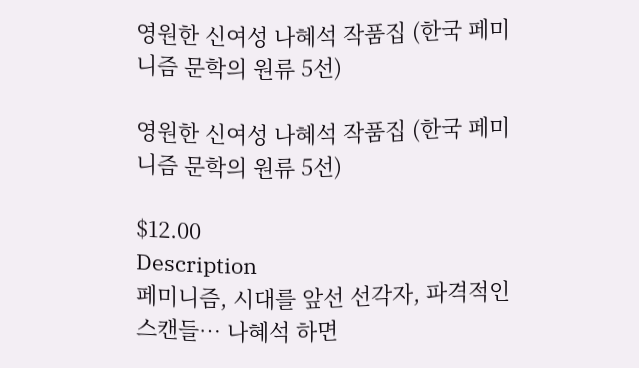영원한 신여성 나혜석 작품집 (한국 페미니즘 문학의 원류 5선)

영원한 신여성 나혜석 작품집 (한국 페미니즘 문학의 원류 5선)

$12.00
Description
페미니즘, 시대를 앞선 선각자, 파격적인 스캔들… 나혜석 하면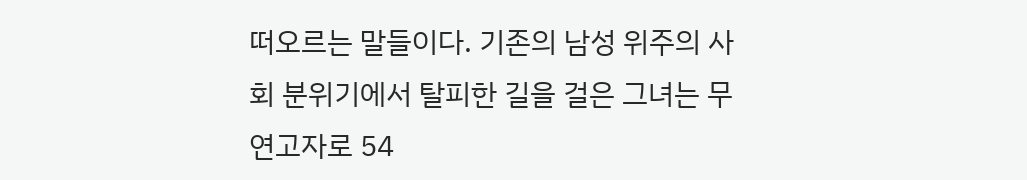떠오르는 말들이다. 기존의 남성 위주의 사회 분위기에서 탈피한 길을 걸은 그녀는 무연고자로 54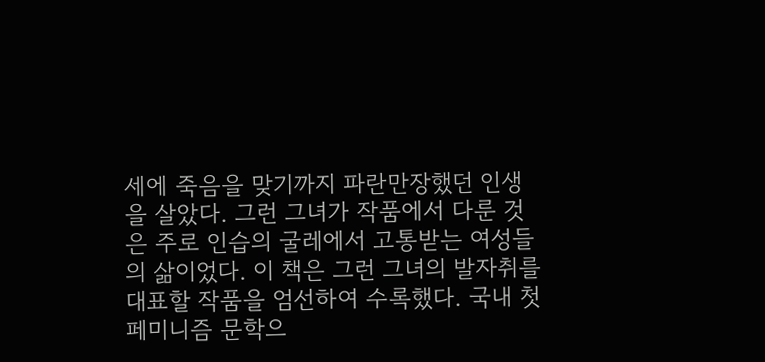세에 죽음을 맞기까지 파란만장했던 인생을 살았다. 그런 그녀가 작품에서 다룬 것은 주로 인습의 굴레에서 고통받는 여성들의 삶이었다. 이 책은 그런 그녀의 발자취를 대표할 작품을 엄선하여 수록했다. 국내 첫 페미니즘 문학으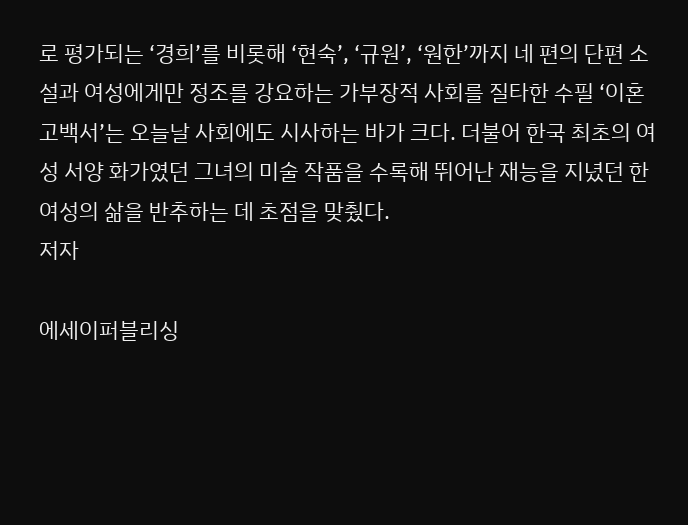로 평가되는 ‘경희’를 비롯해 ‘현숙’, ‘규원’, ‘원한’까지 네 편의 단편 소설과 여성에게만 정조를 강요하는 가부장적 사회를 질타한 수필 ‘이혼고백서’는 오늘날 사회에도 시사하는 바가 크다. 더불어 한국 최초의 여성 서양 화가였던 그녀의 미술 작품을 수록해 뛰어난 재능을 지녔던 한 여성의 삶을 반추하는 데 초점을 맞췄다.
저자

에세이퍼블리싱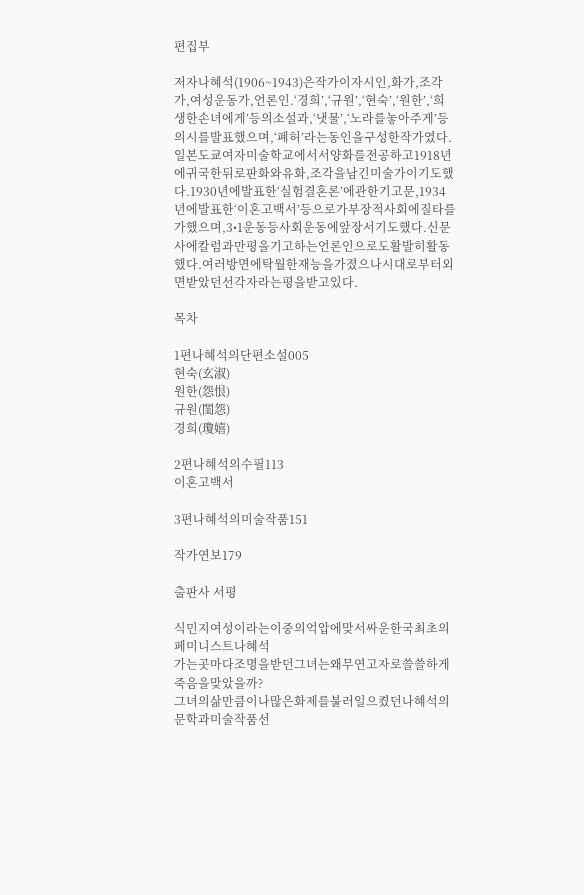편집부

저자나혜석(1906~1943)은작가이자시인,화가,조각가,여성운동가,언론인.‘경희’,‘규원’,‘현숙’,‘원한’,‘희생한손녀에게’등의소설과,‘냇물’,‘노라를놓아주게’등의시를발표했으며,‘폐허’라는동인을구성한작가였다.일본도쿄여자미술학교에서서양화를전공하고1918년에귀국한뒤로판화와유화,조각을남긴미술가이기도했다.1930년에발표한‘실험결혼론’에관한기고문,1934년에발표한‘이혼고백서’등으로가부장적사회에질타를가했으며,3•1운동등사회운동에앞장서기도했다.신문사에칼럼과만평을기고하는언론인으로도활발히활동했다.여러방면에탁월한재능을가졌으나시대로부터외면받았던선각자라는평을받고있다.

목차

1편나혜석의단편소설005
현숙(玄淑)
원한(怨恨)
규원(閨怨)
경희(瓊嬉)

2편나혜석의수필113
이혼고백서

3편나혜석의미술작품151

작가연보179

출판사 서평

식민지여성이라는이중의억압에맞서싸운한국최초의페미니스트나혜석
가는곳마다조명을받던그녀는왜무연고자로쓸쓸하게죽음을맞았을까?
그녀의삶만큼이나많은화제를불러일으켰던나혜석의문학과미술작품선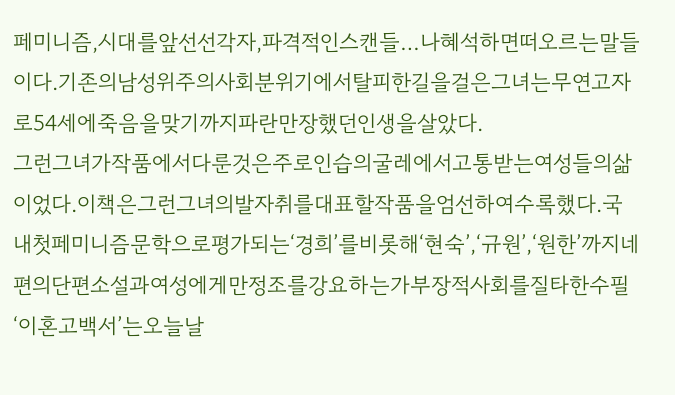페미니즘,시대를앞선선각자,파격적인스캔들…나혜석하면떠오르는말들이다.기존의남성위주의사회분위기에서탈피한길을걸은그녀는무연고자로54세에죽음을맞기까지파란만장했던인생을살았다.
그런그녀가작품에서다룬것은주로인습의굴레에서고통받는여성들의삶이었다.이책은그런그녀의발자취를대표할작품을엄선하여수록했다.국내첫페미니즘문학으로평가되는‘경희’를비롯해‘현숙’,‘규원’,‘원한’까지네편의단편소설과여성에게만정조를강요하는가부장적사회를질타한수필‘이혼고백서’는오늘날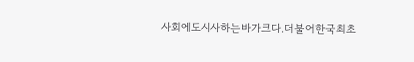사회에도시사하는바가크다.더불어한국최초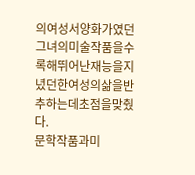의여성서양화가였던그녀의미술작품을수록해뛰어난재능을지녔던한여성의삶을반추하는데초점을맞췄다.
문학작품과미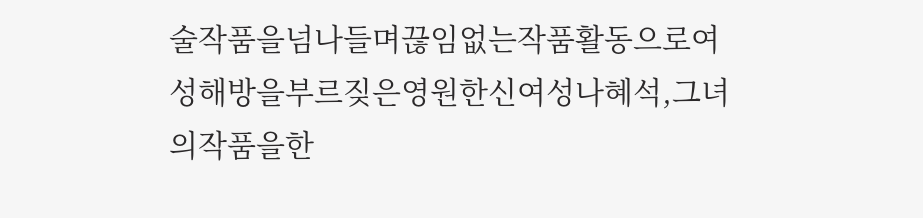술작품을넘나들며끊임없는작품활동으로여성해방을부르짖은영원한신여성나혜석,그녀의작품을한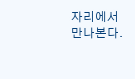자리에서만나본다.